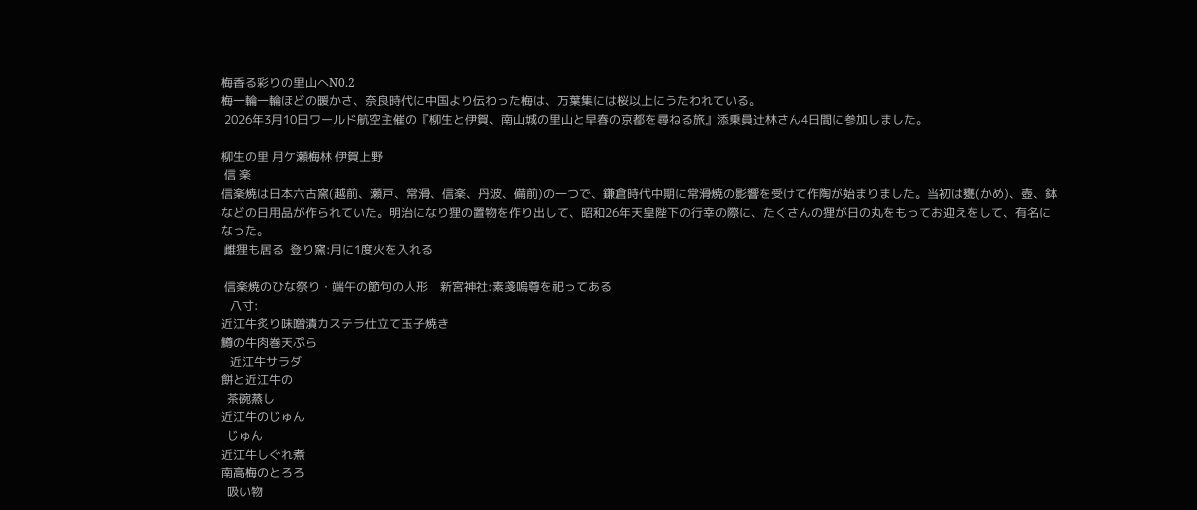梅香る彩りの里山へN0.2
梅一輪一輪ほどの暖かさ、奈良時代に中国より伝わった梅は、万葉集には桜以上にうたわれている。
 2026年3月10日ワールド航空主催の『柳生と伊賀、南山城の里山と早春の京都を尋ねる旅』添乗員辻林さん4日間に参加しました。

柳生の里 月ケ瀬梅林 伊賀上野
 信 楽
信楽焼は日本六古窯(越前、瀬戸、常滑、信楽、丹波、備前)の一つで、鎌倉時代中期に常滑焼の影響を受けて作陶が始まりました。当初は甕(かめ)、壺、鉢などの日用品が作られていた。明治になり狸の置物を作り出して、昭和26年天皇陛下の行幸の際に、たくさんの狸が日の丸をもってお迎えをして、有名になった。
 雌狸も居る  登り窯:月に1度火を入れる

 信楽焼のひな祭り・端午の節句の人形    新宮神社:素戔嗚尊を祀ってある
   八寸:
近江牛炙り味噌漬カステラ仕立て玉子焼き
鱒の牛肉巻天ぷら
   近江牛サラダ
餅と近江牛の
  茶碗蒸し
近江牛のじゅん
  じゅん
近江牛しぐれ煮
南高梅のとろろ
  吸い物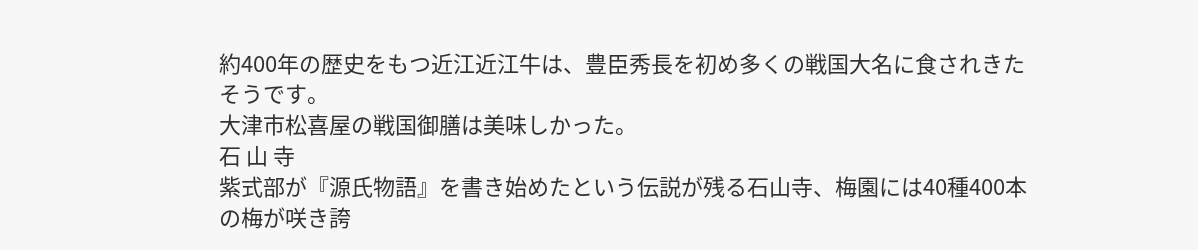約400年の歴史をもつ近江近江牛は、豊臣秀長を初め多くの戦国大名に食されきたそうです。
大津市松喜屋の戦国御膳は美味しかった。
石 山 寺
紫式部が『源氏物語』を書き始めたという伝説が残る石山寺、梅園には40種400本の梅が咲き誇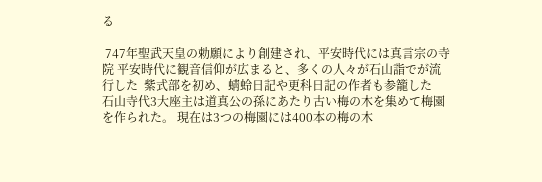る

 747年聖武天皇の勅願により創建され、平安時代には真言宗の寺院 平安時代に観音信仰が広まると、多くの人々が石山詣でが流行した  紫式部を初め、蜻蛉日記や更科日記の作者も参籠した
石山寺代3大座主は道真公の孫にあたり古い梅の木を集めて梅園を作られた。 現在は3つの梅園には400本の梅の木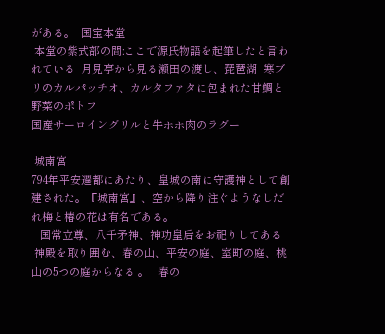がある。  国宝本堂
 本堂の紫式部の間:ここで源氏物語を起筆したと言われている  月見亭から見る瀬田の渡し、琵琶湖  寒ブリのカルパッチオ、カルタファタに包まれた甘鯛と野菜のポトフ
国産サーロイングリルと牛ホホ肉のラグー

 城南宮
794年平安遷都にあたり、皇城の南に守護神として創建された。『城南宮』、空から降り注ぐようなしだれ梅と椿の花は有名である。
   国常立尊、八千矛神、神功皇后をお祀りしてある
 神殿を取り囲む、春の山、平安の庭、室町の庭、桃山の5つの庭からなる 。   春の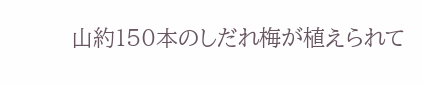山約150本のしだれ梅が植えられて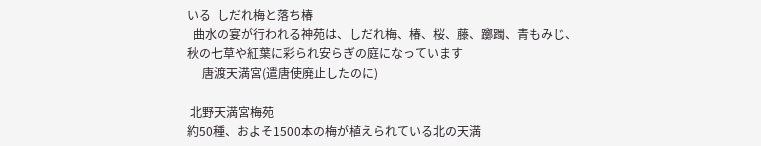いる  しだれ梅と落ち椿
  曲水の宴が行われる神苑は、しだれ梅、椿、桜、藤、躑躅、青もみじ、秋の七草や紅葉に彩られ安らぎの庭になっています
     唐渡天満宮(遣唐使廃止したのに)

 北野天満宮梅苑
約50種、およそ1500本の梅が植えられている北の天満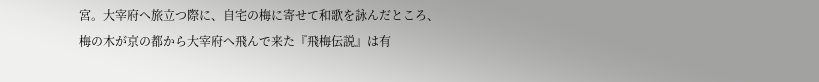宮。大宰府へ旅立つ際に、自宅の梅に寄せて和歌を詠んだところ、
梅の木が京の都から大宰府へ飛んで来た『飛梅伝説』は有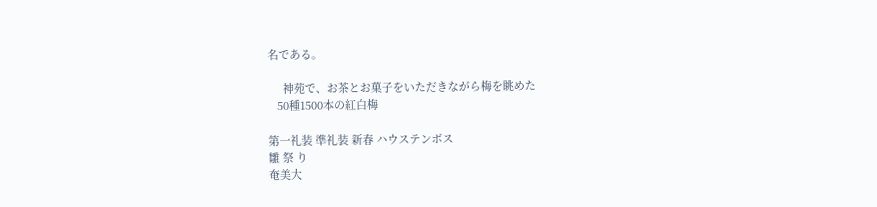名である。

     神苑で、お茶とお菓子をいただきながら梅を眺めた
   50種1500本の紅白梅

第一礼装 準礼装 新春 ハウステンボス
雛 祭 り
奄美大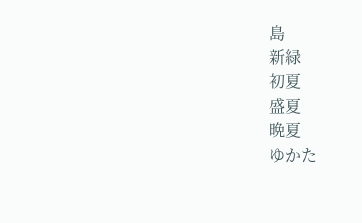島
新緑
初夏
盛夏
晩夏
ゆかた